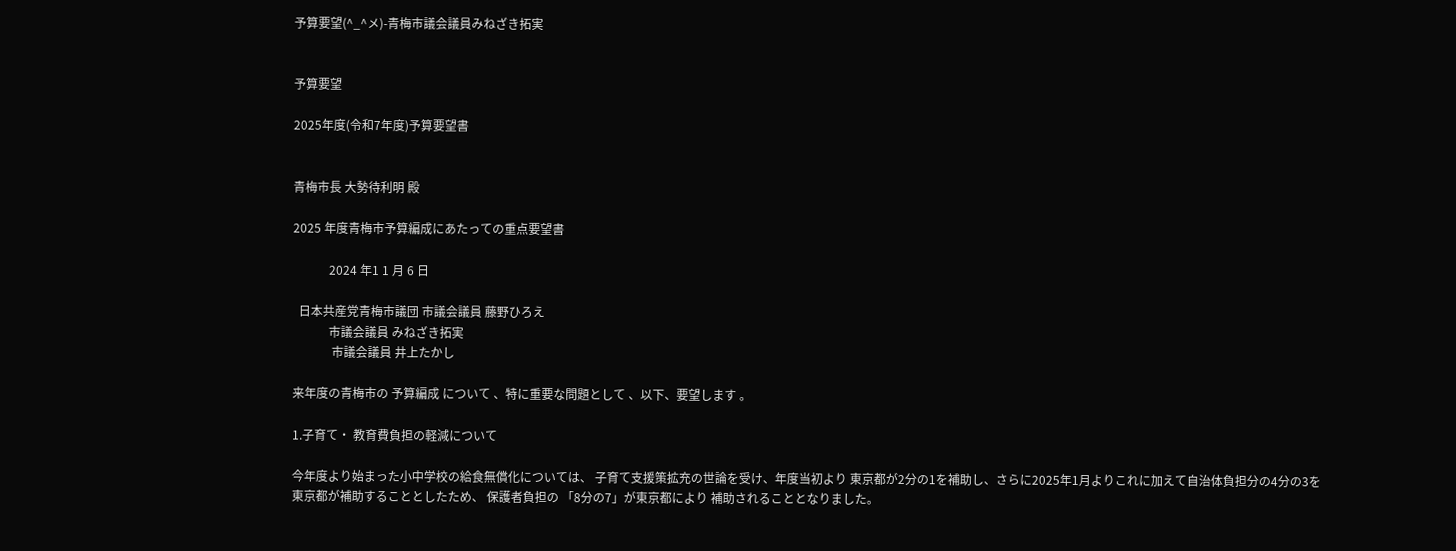予算要望(^_^メ)-青梅市議会議員みねざき拓実


予算要望

2025年度(令和7年度)予算要望書


青梅市長 大勢待利明 殿

2025 年度青梅市予算編成にあたっての重点要望書

            2024 年1 1 月 6 日

  日本共産党青梅市議団 市議会議員 藤野ひろえ
            市議会議員 みねざき拓実
             市議会議員 井上たかし

来年度の青梅市の 予算編成 について 、特に重要な問題として 、以下、要望します 。

1.子育て・ 教育費負担の軽減について

今年度より始まった小中学校の給食無償化については、 子育て支援策拡充の世論を受け、年度当初より 東京都が2分の1を補助し、さらに2025年1月よりこれに加えて自治体負担分の4分の3を東京都が補助することとしたため、 保護者負担の 「8分の7」が東京都により 補助されることとなりました。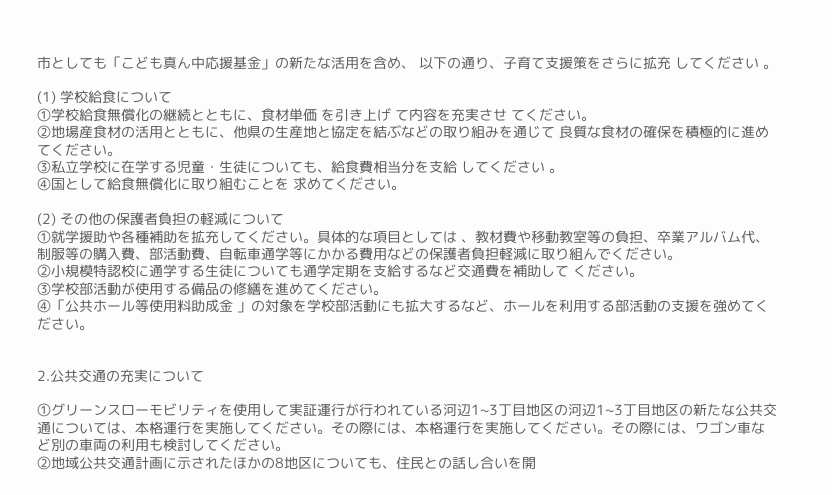市としても「こども真ん中応援基金」の新たな活用を含め、 以下の通り、子育て支援策をさらに拡充 してください 。

(1) 学校給食について
①学校給食無償化の継続とともに、食材単価 を引き上げ て内容を充実させ てください。
②地場産食材の活用とともに、他県の生産地と協定を結ぶなどの取り組みを通じて 良質な食材の確保を積極的に進めてください。
③私立学校に在学する児童・生徒についても、給食費相当分を支給 してください 。
④国として給食無償化に取り組むことを 求めてください。

(2) その他の保護者負担の軽減について
①就学援助や各種補助を拡充してください。具体的な項目としては 、教材費や移動教室等の負担、卒業アルバム代、制服等の購入費、部活動費、自転車通学等にかかる費用などの保護者負担軽減に取り組んでください。
②小規模特認校に通学する生徒についても通学定期を支給するなど交通費を補助して ください。
③学校部活動が使用する備品の修繕を進めてください。
④「公共ホール等使用料助成金 」の対象を学校部活動にも拡大するなど、ホールを利用する部活動の支援を強めてください。


2.公共交通の充実について

①グリーンスローモビリティを使用して実証運行が行われている河辺1~3丁目地区の河辺1~3丁目地区の新たな公共交通については、本格運行を実施してください。その際には、本格運行を実施してください。その際には、ワゴン車など別の車両の利用も検討してください。
②地域公共交通計画に示されたほかの8地区についても、住民との話し合いを開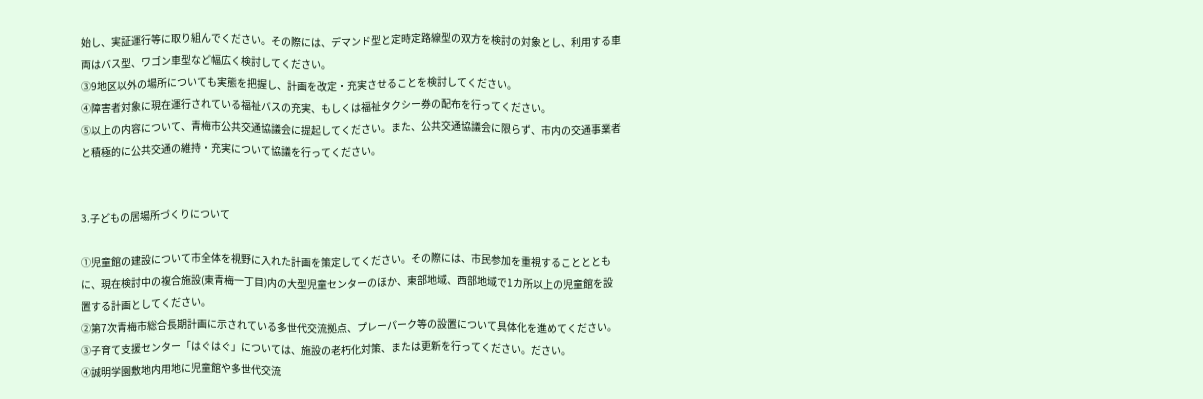始し、実証運行等に取り組んでください。その際には、デマンド型と定時定路線型の双方を検討の対象とし、利用する車両はバス型、ワゴン車型など幅広く検討してください。
③9地区以外の場所についても実態を把握し、計画を改定・充実させることを検討してください。
④障害者対象に現在運行されている福祉バスの充実、もしくは福祉タクシー券の配布を行ってください。
⑤以上の内容について、青梅市公共交通協議会に提起してください。また、公共交通協議会に限らず、市内の交通事業者と積極的に公共交通の維持・充実について協議を行ってください。


3.子どもの居場所づくりについて

①児童館の建設について市全体を視野に入れた計画を策定してください。その際には、市民参加を重視することとともに、現在検討中の複合施設(東青梅一丁目)内の大型児童センターのほか、東部地域、西部地域で1カ所以上の児童館を設置する計画としてください。
②第7次青梅市総合長期計画に示されている多世代交流拠点、プレーパーク等の設置について具体化を進めてください。
③子育て支援センター「はぐはぐ」については、施設の老朽化対策、または更新を行ってください。ださい。
④誠明学園敷地内用地に児童館や多世代交流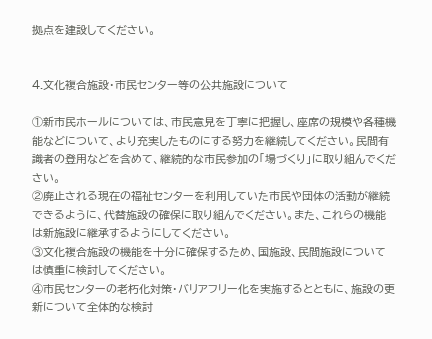拠点を建設してください。


4.文化複合施設・市民センター等の公共施設について

①新市民ホールについては、市民意見を丁寧に把握し、座席の規模や各種機能などについて、より充実したものにする努力を継続してください。民間有識者の登用などを含めて、継続的な市民参加の「場づくり」に取り組んでください。
②廃止される現在の福祉センターを利用していた市民や団体の活動が継続できるように、代替施設の確保に取り組んでください。また、これらの機能は新施設に継承するようにしてください。
③文化複合施設の機能を十分に確保するため、国施設、民間施設については慎重に検討してください。
④市民センターの老朽化対策・バリアフリー化を実施するとともに、施設の更新について全体的な検討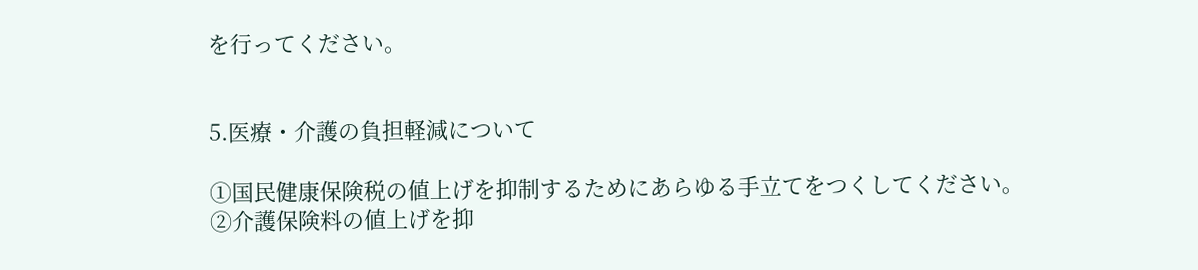を行ってください。


5.医療・介護の負担軽減について

①国民健康保険税の値上げを抑制するためにあらゆる手立てをつくしてください。
②介護保険料の値上げを抑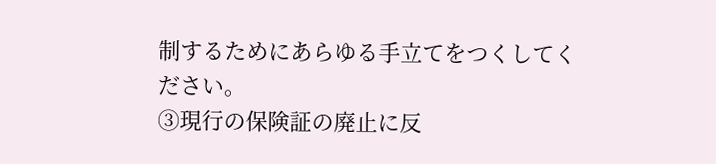制するためにあらゆる手立てをつくしてください。
③現行の保険証の廃止に反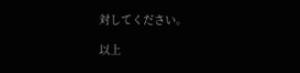対してください。

以上